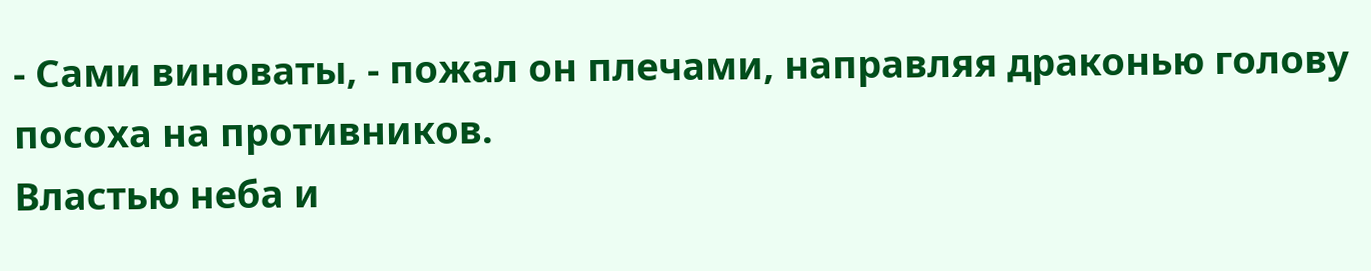- Сами виноваты, - пожал он плечами, направляя драконью голову посоха на противников.
Властью неба и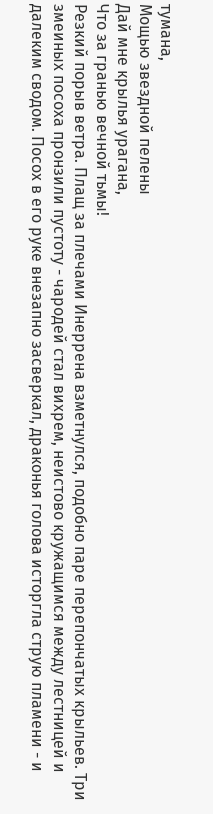тумана,
Мощью звездной пелены
Дай мне крылья урагана,
Что за гранью вечной тьмы!
Резкий порыв ветра. Плащ за плечами Инеррена взметнулся, подобно паре перепончатых крыльев. Три змеиных посоха пронзили пустоту - чародей стал вихрем, неистово кружащимся между лестницей и далеким сводом. Посох в его руке внезапно засверкал, драконья голова исторгла струю пламени - и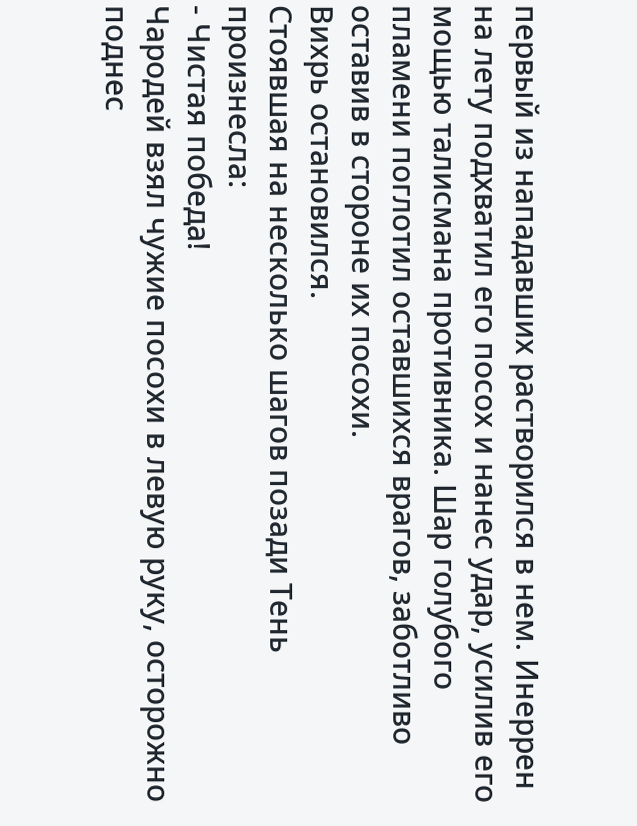первый из нападавших растворился в нем. Инеррен на лету подхватил его посох и нанес удар, усилив его мощью талисмана противника. Шар голубого пламени поглотил оставшихся врагов, заботливо оставив в стороне их посохи.
Вихрь остановился.
Стоявшая на несколько шагов позади Тень произнесла:
- Чистая победа!
Чародей взял чужие посохи в левую руку, осторожно поднес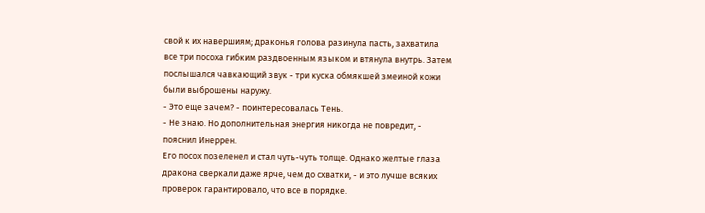свой к их навершиям; драконья голова разинула пасть, захватила все три посоха гибким раздвоенным языком и втянула внутрь. Затем послышался чавкающий звук - три куска обмякшей змеиной кожи были выброшены наружу.
- Это еще зачем? - поинтересовалась Тень.
- Не знаю. Но дополнительная энергия никогда не повредит, - пояснил Инеррен.
Его посох позеленел и стал чуть-чуть толще. Однако желтые глаза дракона сверкали даже ярче, чем до схватки, - и это лучше всяких проверок гарантировало, что все в порядке.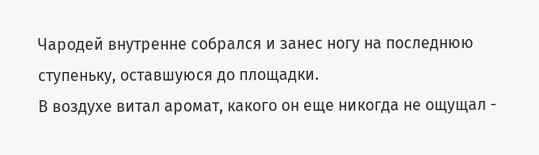Чародей внутренне собрался и занес ногу на последнюю ступеньку, оставшуюся до площадки.
В воздухе витал аромат, какого он еще никогда не ощущал -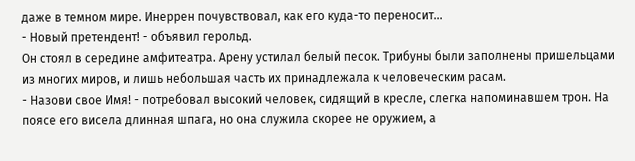даже в темном мире. Инеррен почувствовал, как его куда-то переносит...
- Новый претендент! - объявил герольд.
Он стоял в середине амфитеатра. Арену устилал белый песок. Трибуны были заполнены пришельцами из многих миров, и лишь небольшая часть их принадлежала к человеческим расам.
- Назови свое Имя! - потребовал высокий человек, сидящий в кресле, слегка напоминавшем трон. На поясе его висела длинная шпага, но она служила скорее не оружием, а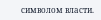символом власти.